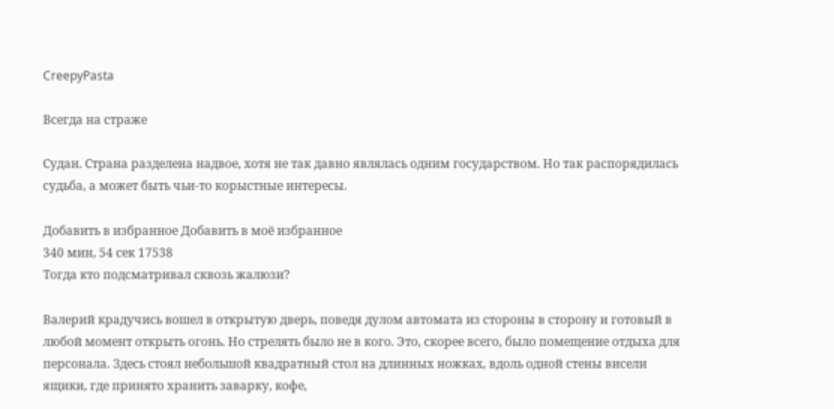CreepyPasta

Всегда на страже

Судан. Страна разделена надвое, хотя не так давно являлась одним государством. Но так распорядилась судьба, а может быть чьи-то корыстные интересы.

Добавить в избранное Добавить в моё избранное
340 мин, 54 сек 17538
Тогда кто подсматривал сквозь жалюзи?

Валерий крадучись вошел в открытую дверь, поведя дулом автомата из стороны в сторону и готовый в любой момент открыть огонь. Но стрелять было не в кого. Это, скорее всего, было помещение отдыха для персонала. Здесь стоял небольшой квадратный стол на длинных ножках, вдоль одной стены висели ящики, где принято хранить заварку, кофе,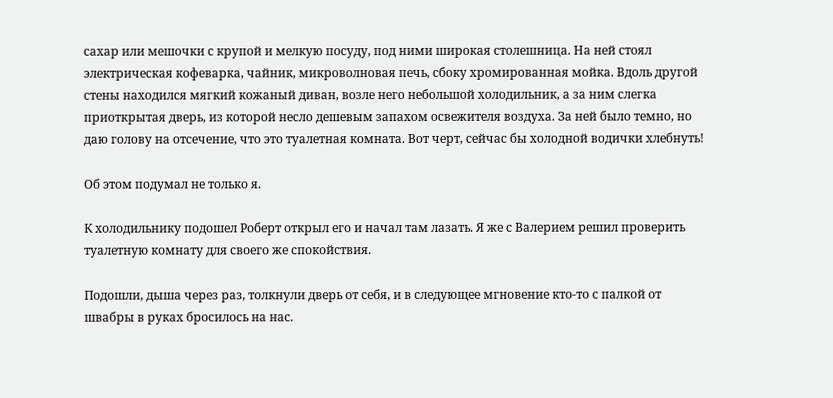сахар или мешочки с крупой и мелкую посуду, под ними широкая столешница. На ней стоял электрическая кофеварка, чайник, микроволновая печь, сбоку хромированная мойка. Вдоль другой стены находился мягкий кожаный диван, возле него небольшой холодильник, а за ним слегка приоткрытая дверь, из которой несло дешевым запахом освежителя воздуха. За ней было темно, но даю голову на отсечение, что это туалетная комната. Вот черт, сейчас бы холодной водички хлебнуть!

Об этом подумал не только я.

К холодильнику подошел Роберт открыл его и начал там лазать. Я же с Валерием решил проверить туалетную комнату для своего же спокойствия.

Подошли, дыша через раз, толкнули дверь от себя, и в следующее мгновение кто-то с палкой от швабры в руках бросилось на нас.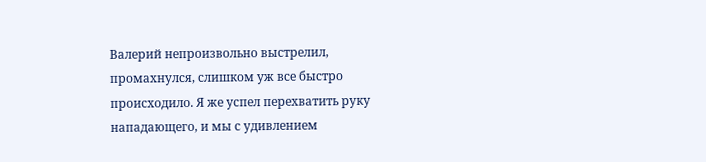Валерий непроизвольно выстрелил, промахнулся, слишком уж все быстро происходило. Я же успел перехватить руку нападающего, и мы с удивлением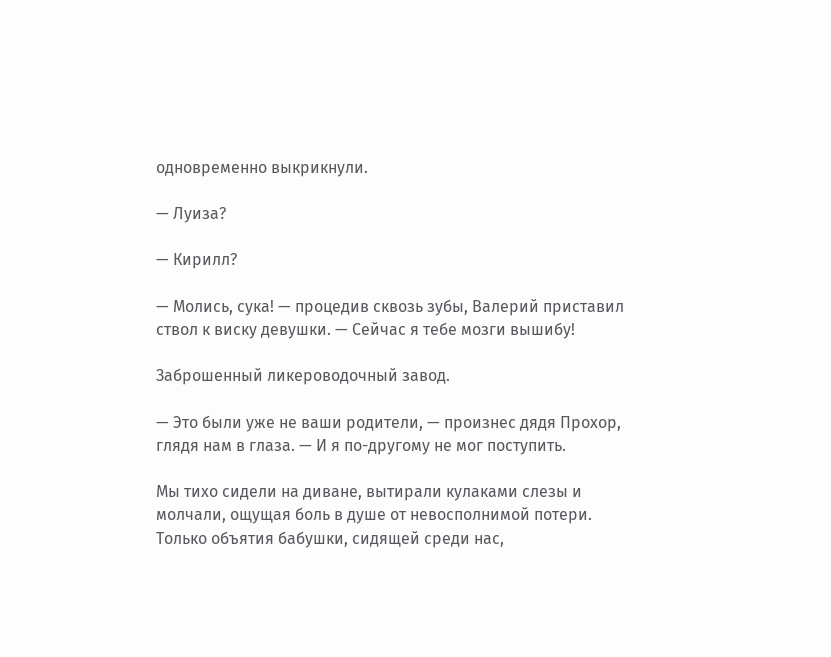одновременно выкрикнули.

— Луиза?

— Кирилл?

— Молись, сука! — процедив сквозь зубы, Валерий приставил ствол к виску девушки. — Сейчас я тебе мозги вышибу!

Заброшенный ликероводочный завод.

— Это были уже не ваши родители, — произнес дядя Прохор, глядя нам в глаза. — И я по-другому не мог поступить.

Мы тихо сидели на диване, вытирали кулаками слезы и молчали, ощущая боль в душе от невосполнимой потери. Только объятия бабушки, сидящей среди нас,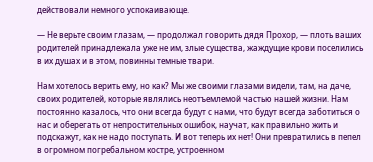действовали немного успокаивающе.

— Не верьте своим глазам, — продолжал говорить дядя Прохор, — плоть ваших родителей принадлежала уже не им, злые существа, жаждущие крови поселились в их душах и в этом, повинны темные твари.

Нам хотелось верить ему, но как? Мы же своими глазами видели, там, на даче, своих родителей, которые являлись неотъемлемой частью нашей жизни. Нам постоянно казалось, что они всегда будут с нами, что будут всегда заботиться о нас и оберегать от непростительных ошибок, научат, как правильно жить и подскажут, как не надо поступать. И вот теперь их нет! Они превратились в пепел в огромном погребальном костре, устроенном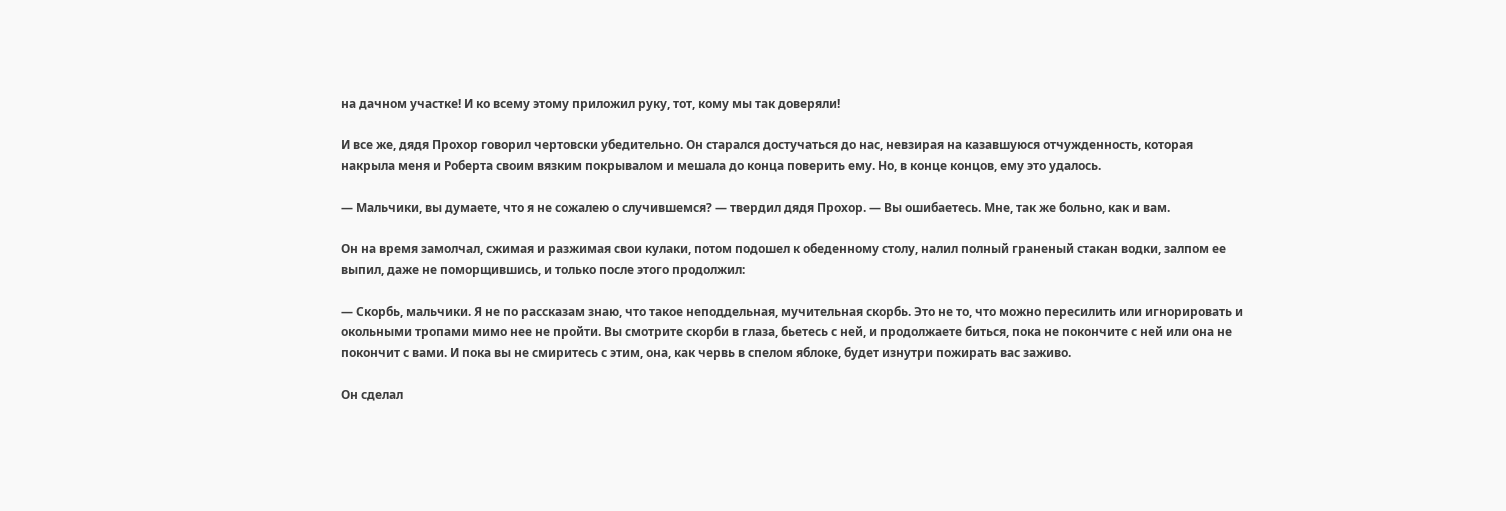на дачном участке! И ко всему этому приложил руку, тот, кому мы так доверяли!

И все же, дядя Прохор говорил чертовски убедительно. Он старался достучаться до нас, невзирая на казавшуюся отчужденность, которая накрыла меня и Роберта своим вязким покрывалом и мешала до конца поверить ему. Но, в конце концов, ему это удалось.

— Мальчики, вы думаете, что я не сожалею о случившемся? — твердил дядя Прохор. — Вы ошибаетесь. Мне, так же больно, как и вам.

Он на время замолчал, сжимая и разжимая свои кулаки, потом подошел к обеденному столу, налил полный граненый стакан водки, залпом ее выпил, даже не поморщившись, и только после этого продолжил:

— Скорбь, мальчики. Я не по рассказам знаю, что такое неподдельная, мучительная скорбь. Это не то, что можно пересилить или игнорировать и окольными тропами мимо нее не пройти. Вы смотрите скорби в глаза, бьетесь с ней, и продолжаете биться, пока не покончите с ней или она не покончит с вами. И пока вы не смиритесь с этим, она, как червь в спелом яблоке, будет изнутри пожирать вас заживо.

Он сделал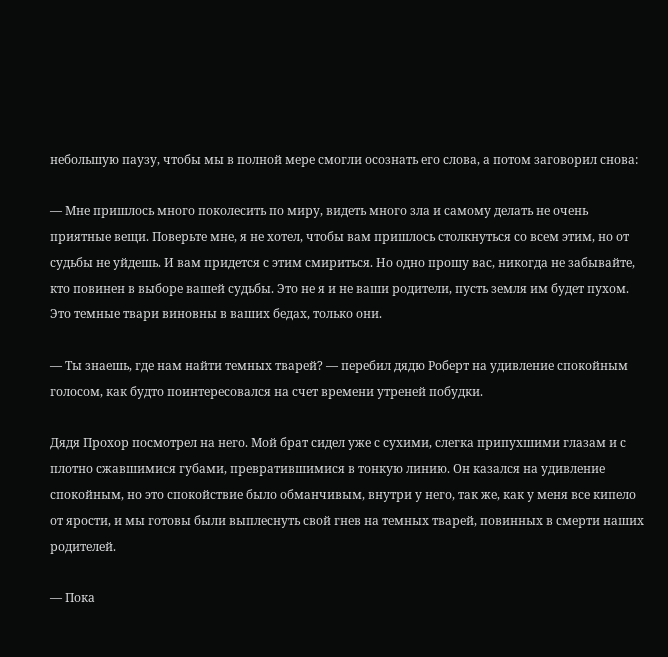небольшую паузу, чтобы мы в полной мере смогли осознать его слова, а потом заговорил снова:

— Мне пришлось много поколесить по миру, видеть много зла и самому делать не очень приятные вещи. Поверьте мне, я не хотел, чтобы вам пришлось столкнуться со всем этим, но от судьбы не уйдешь. И вам придется с этим смириться. Но одно прошу вас, никогда не забывайте, кто повинен в выборе вашей судьбы. Это не я и не ваши родители, пусть земля им будет пухом. Это темные твари виновны в ваших бедах, только они.

— Ты знаешь, где нам найти темных тварей? — перебил дядю Роберт на удивление спокойным голосом, как будто поинтересовался на счет времени утреней побудки.

Дядя Прохор посмотрел на него. Мой брат сидел уже с сухими, слегка припухшими глазам и с плотно сжавшимися губами, превратившимися в тонкую линию. Он казался на удивление спокойным, но это спокойствие было обманчивым, внутри у него, так же, как у меня все кипело от ярости, и мы готовы были выплеснуть свой гнев на темных тварей, повинных в смерти наших родителей.

— Пока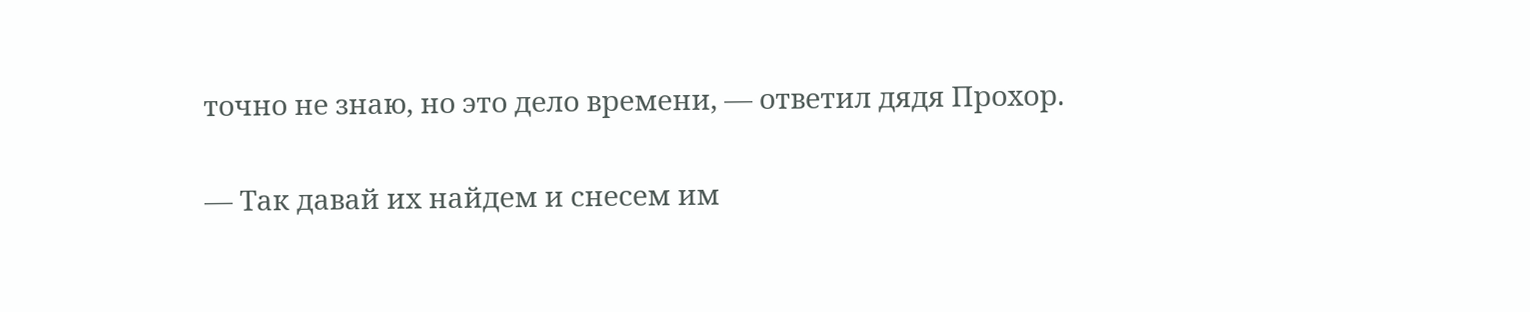точно не знаю, но это дело времени, — ответил дядя Прохор.

— Так давай их найдем и снесем им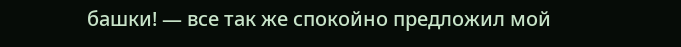башки! — все так же спокойно предложил мой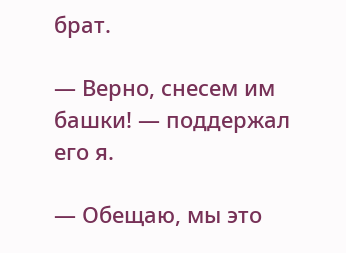брат.

— Верно, снесем им башки! — поддержал его я.

— Обещаю, мы это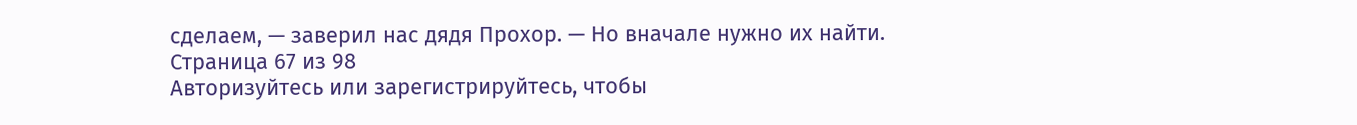сделаем, — заверил нас дядя Прохор. — Но вначале нужно их найти.
Страница 67 из 98
Авторизуйтесь или зарегистрируйтесь, чтобы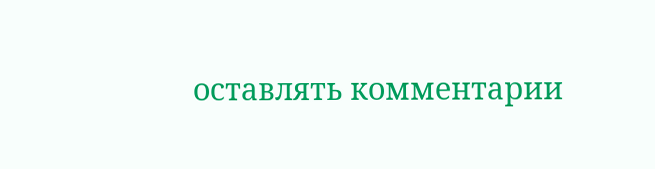оставлять комментарии